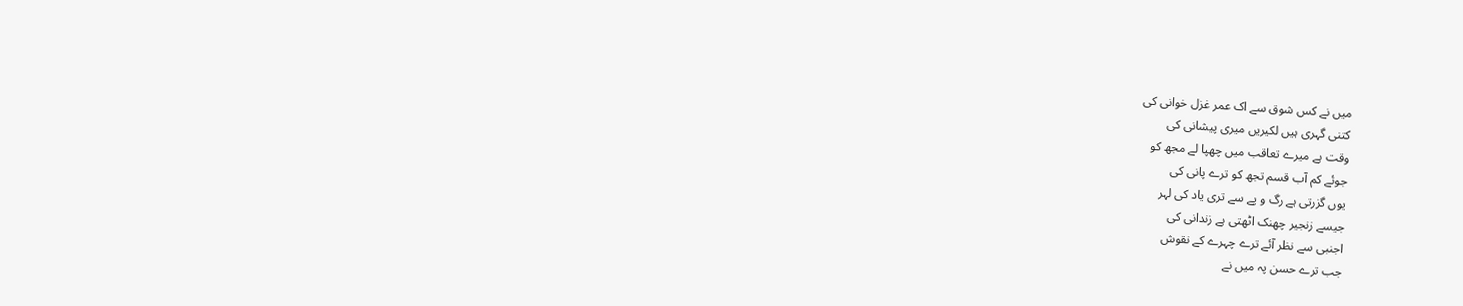میں نے کس شوق سے اک عمر غزل خوانی کی
کتنی گہری ہیں لکیریں میری پیشانی کی
وقت ہے میرے تعاقب میں چھپا لے مجھ کو
جوئے کم آب قسم تجھ کو ترے پانی کی
یوں گزرتی ہے رگ و پے سے تری یاد کی لہر
جیسے زنجیر چھنک اٹھتی ہے زندانی کی
اجنبی سے نظر آئے ترے چہرے کے نقوش
جب ترے حسن پہ میں نے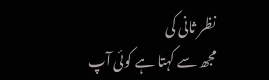نظر ثانی کی
مجھ سے کہتا ہے کوئی آپ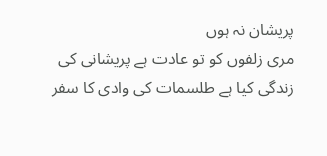پریشان نہ ہوں
مری زلفوں کو تو عادت ہے پریشانی کی
زندگی کیا ہے طلسمات کی وادی کا سفر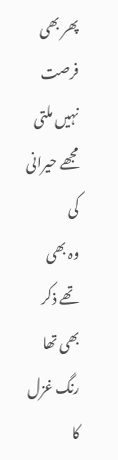پھر بھی فرصت نہیں ملتی مجھے حیرانی کی
وہ بھی تھے ذکر بھی تھا رنگ غزل کا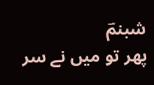شبنمؔ
پھر تو میں نے سر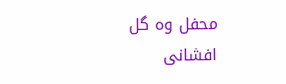محفل وہ گل افشانی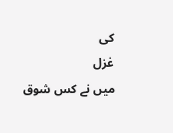کی
غزل
میں نے کس شوق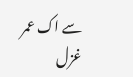سے اک عمر غزل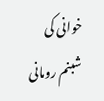خوانی کی
شبنم رومانی